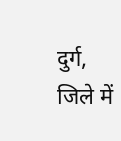दुर्ग, जिले में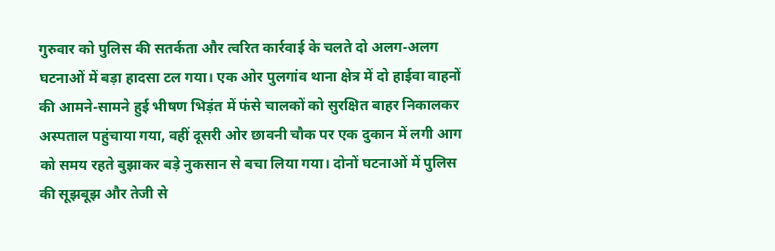गुरुवार को पुलिस की सतर्कता और त्वरित कार्रवाई के चलते दो अलग-अलग घटनाओं में बड़ा हादसा टल गया। एक ओर पुलगांव थाना क्षेत्र में दो हाईवा वाहनों की आमने-सामने हुई भीषण भिड़ंत में फंसे चालकों को सुरक्षित बाहर निकालकर अस्पताल पहुंचाया गया, वहीं दूसरी ओर छावनी चौक पर एक दुकान में लगी आग को समय रहते बुझाकर बड़े नुकसान से बचा लिया गया। दोनों घटनाओं में पुलिस की सूझबूझ और तेजी से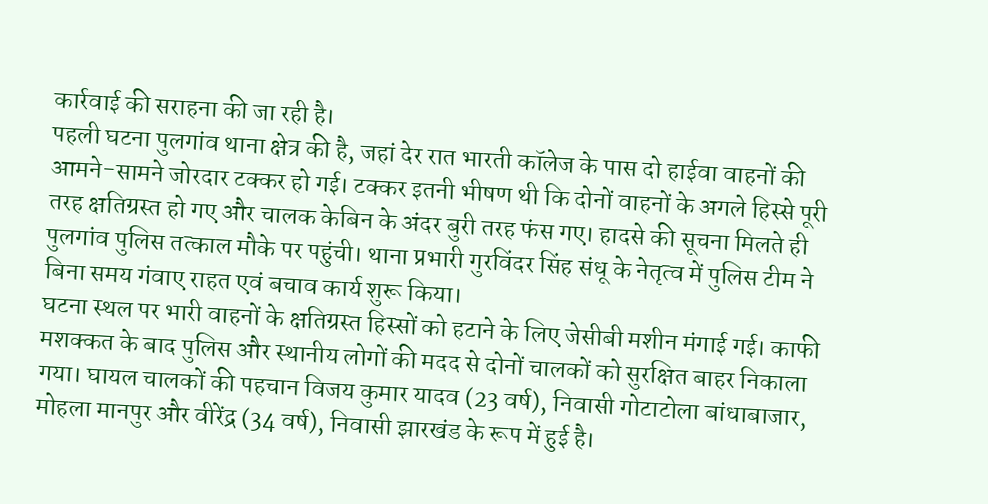कार्रवाई की सराहना की जा रही है।
पहली घटना पुलगांव थाना क्षेत्र की है, जहां देर रात भारती कॉलेज के पास दो हाईवा वाहनों की आमने-सामने जोरदार टक्कर हो गई। टक्कर इतनी भीषण थी कि दोनों वाहनों के अगले हिस्से पूरी तरह क्षतिग्रस्त हो गए और चालक केबिन के अंदर बुरी तरह फंस गए। हादसे की सूचना मिलते ही पुलगांव पुलिस तत्काल मौके पर पहुंची। थाना प्रभारी गुरविंदर सिंह संधू के नेतृत्व में पुलिस टीम ने बिना समय गंवाए राहत एवं बचाव कार्य शुरू किया।
घटना स्थल पर भारी वाहनों के क्षतिग्रस्त हिस्सों को हटाने के लिए जेसीबी मशीन मंगाई गई। काफी मशक्कत के बाद पुलिस और स्थानीय लोगों की मदद से दोनों चालकों को सुरक्षित बाहर निकाला गया। घायल चालकों की पहचान विजय कुमार यादव (23 वर्ष), निवासी गोटाटोला बांधाबाजार, मोहला मानपुर और वीरेंद्र (34 वर्ष), निवासी झारखंड के रूप में हुई है।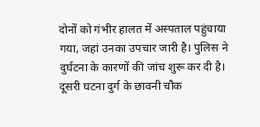दोनों को गंभीर हालत में अस्पताल पहुंचाया गया, जहां उनका उपचार जारी है। पुलिस ने दुर्घटना के कारणों की जांच शुरू कर दी है।
दूसरी घटना दुर्ग के छावनी चौक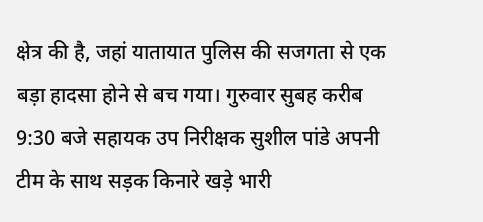क्षेत्र की है, जहां यातायात पुलिस की सजगता से एक बड़ा हादसा होने से बच गया। गुरुवार सुबह करीब 9:30 बजे सहायक उप निरीक्षक सुशील पांडे अपनी टीम के साथ सड़क किनारे खड़े भारी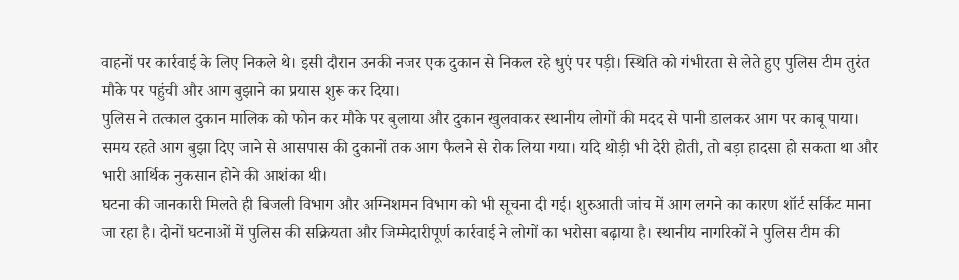वाहनों पर कार्रवाई के लिए निकले थे। इसी दौरान उनकी नजर एक दुकान से निकल रहे धुएं पर पड़ी। स्थिति को गंभीरता से लेते हुए पुलिस टीम तुरंत मौके पर पहुंची और आग बुझाने का प्रयास शुरू कर दिया।
पुलिस ने तत्काल दुकान मालिक को फोन कर मौके पर बुलाया और दुकान खुलवाकर स्थानीय लोगों की मदद से पानी डालकर आग पर काबू पाया। समय रहते आग बुझा दिए जाने से आसपास की दुकानों तक आग फैलने से रोक लिया गया। यदि थोड़ी भी देरी होती, तो बड़ा हादसा हो सकता था और भारी आर्थिक नुकसान होने की आशंका थी।
घटना की जानकारी मिलते ही बिजली विभाग और अग्निशमन विभाग को भी सूचना दी गई। शुरुआती जांच में आग लगने का कारण शॉर्ट सर्किट माना जा रहा है। दोनों घटनाओं में पुलिस की सक्रियता और जिम्मेदारीपूर्ण कार्रवाई ने लोगों का भरोसा बढ़ाया है। स्थानीय नागरिकों ने पुलिस टीम की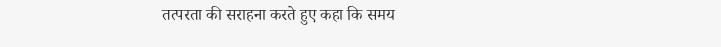तत्परता की सराहना करते हुए कहा कि समय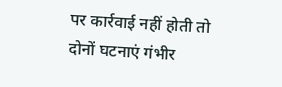पर कार्रवाई नहीं होती तो दोनों घटनाएं गंभीर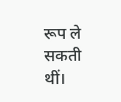रूप ले सकती थीं।